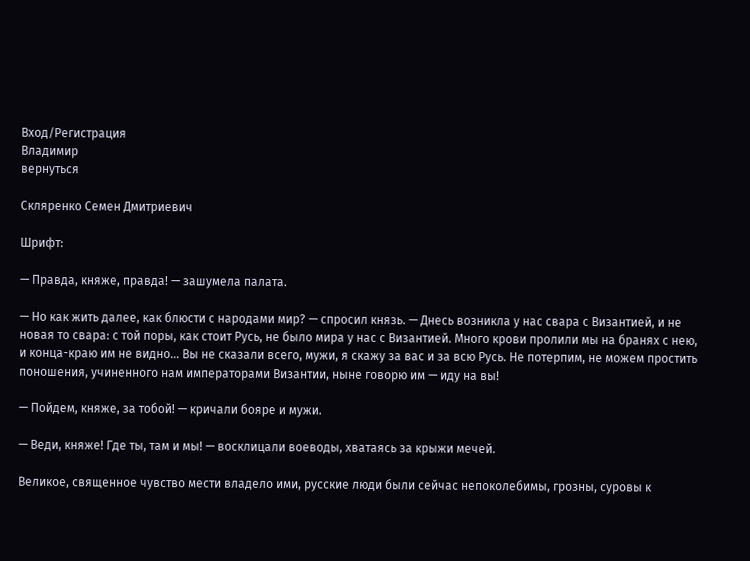Вход/Регистрация
Владимир
вернуться

Скляренко Семен Дмитриевич

Шрифт:

— Правда, княже, правда! — зашумела палата.

— Но как жить далее, как блюсти с народами мир? — спросил князь. — Днесь возникла у нас свара с Византией, и не новая то свара: с той поры, как стоит Русь, не было мира у нас с Византией. Много крови пролили мы на бранях с нею, и конца-краю им не видно… Вы не сказали всего, мужи, я скажу за вас и за всю Русь. Не потерпим, не можем простить поношения, учиненного нам императорами Византии, ныне говорю им — иду на вы!

— Пойдем, княже, за тобой! — кричали бояре и мужи.

— Веди, княже! Где ты, там и мы! — восклицали воеводы, хватаясь за крыжи мечей.

Великое, священное чувство мести владело ими, русские люди были сейчас непоколебимы, грозны, суровы к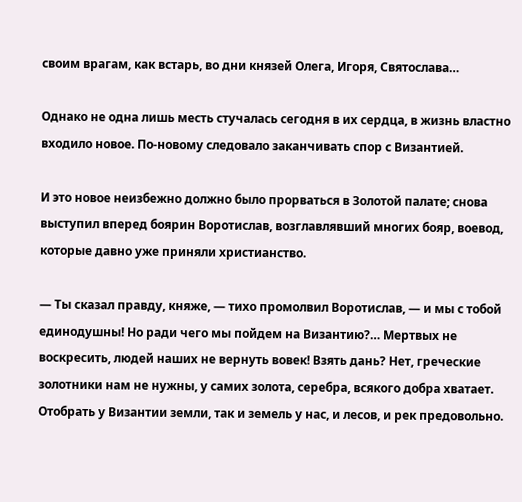своим врагам, как встарь, во дни князей Олега, Игоря, Святослава…

Однако не одна лишь месть стучалась сегодня в их сердца, в жизнь властно входило новое. По-новому следовало заканчивать спор с Византией.

И это новое неизбежно должно было прорваться в Золотой палате; снова выступил вперед боярин Воротислав, возглавлявший многих бояр, воевод, которые давно уже приняли христианство.

— Ты сказал правду, княже, — тихо промолвил Воротислав, — и мы с тобой единодушны! Но ради чего мы пойдем на Византию?… Мертвых не воскресить, людей наших не вернуть вовек! Взять дань? Нет, греческие золотники нам не нужны, у самих золота, серебра, всякого добра хватает. Отобрать у Византии земли, так и земель у нас, и лесов, и рек предовольно.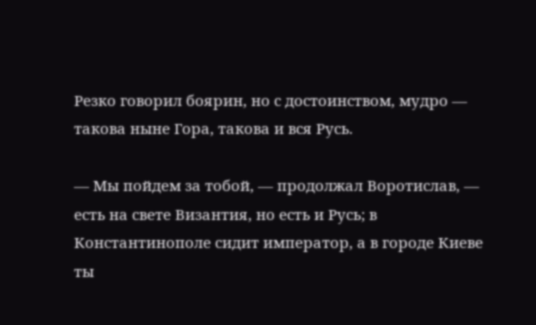Резко говорил боярин, но с достоинством, мудро — такова ныне Гора, такова и вся Русь.

— Мы пойдем за тобой, — продолжал Воротислав, — есть на свете Византия, но есть и Русь; в Константинополе сидит император, а в городе Киеве ты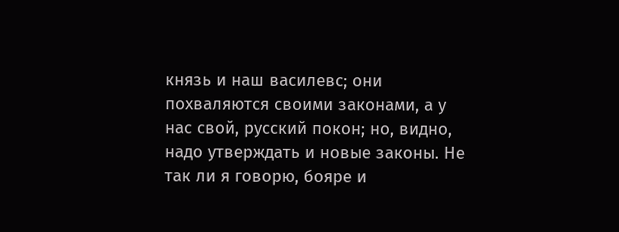князь и наш василевс; они похваляются своими законами, а у нас свой, русский покон; но, видно, надо утверждать и новые законы. Не так ли я говорю, бояре и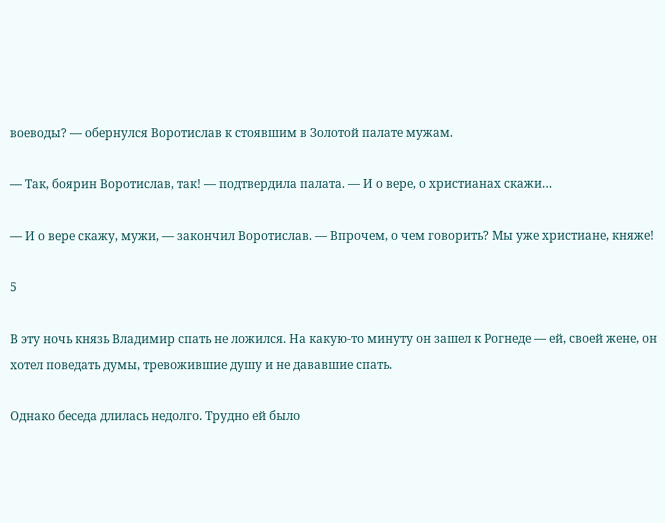воеводы? — обернулся Воротислав к стоявшим в Золотой палате мужам.

— Так, боярин Воротислав, так! — подтвердила палата. — И о вере, о христианах скажи…

— И о вере скажу, мужи, — закончил Воротислав. — Впрочем, о чем говорить? Мы уже христиане, княже!

5

В эту ночь князь Владимир спать не ложился. На какую-то минуту он зашел к Рогнеде — ей, своей жене, он хотел поведать думы, тревожившие душу и не дававшие спать.

Однако беседа длилась недолго. Трудно ей было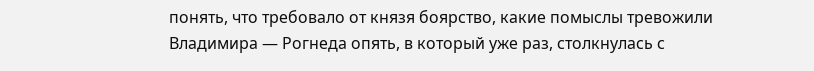понять, что требовало от князя боярство, какие помыслы тревожили Владимира — Рогнеда опять, в который уже раз, столкнулась с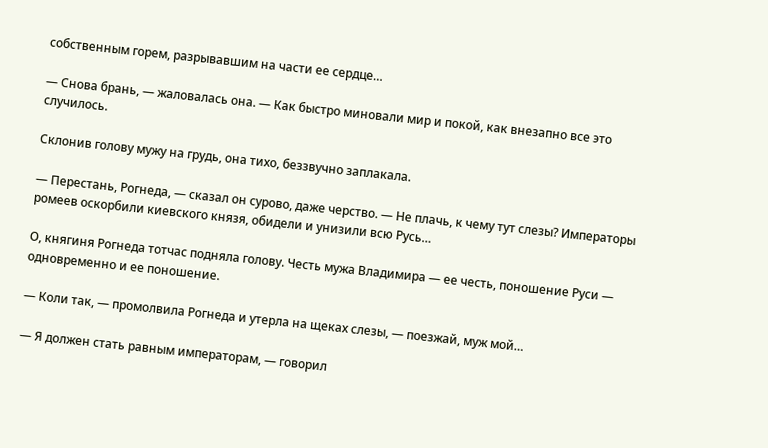собственным горем, разрывавшим на части ее сердце…

— Снова брань, — жаловалась она. — Как быстро миновали мир и покой, как внезапно все это случилось.

Склонив голову мужу на грудь, она тихо, беззвучно заплакала.

— Перестань, Рогнеда, — сказал он сурово, даже черство. — Не плачь, к чему тут слезы? Императоры ромеев оскорбили киевского князя, обидели и унизили всю Русь…

О, княгиня Рогнеда тотчас подняла голову. Честь мужа Владимира — ее честь, поношение Руси — одновременно и ее поношение.

— Коли так, — промолвила Рогнеда и утерла на щеках слезы, — поезжай, муж мой…

— Я должен стать равным императорам, — говорил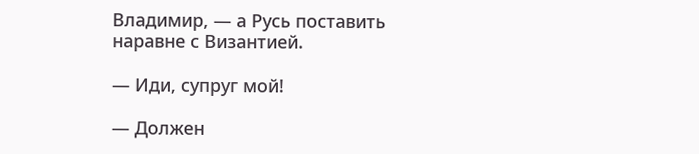Владимир, — а Русь поставить наравне с Византией.

— Иди, супруг мой!

— Должен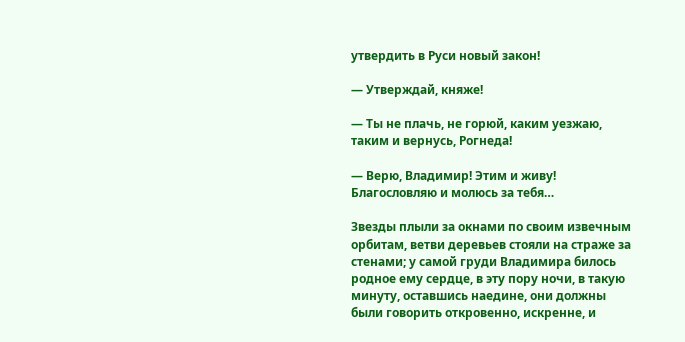утвердить в Руси новый закон!

— Утверждай, княже!

— Ты не плачь, не горюй, каким уезжаю, таким и вернусь, Рогнеда!

— Верю, Владимир! Этим и живу! Благословляю и молюсь за тебя…

Звезды плыли за окнами по своим извечным орбитам, ветви деревьев стояли на страже за стенами; у самой груди Владимира билось родное ему сердце, в эту пору ночи, в такую минуту, оставшись наедине, они должны были говорить откровенно, искренне, и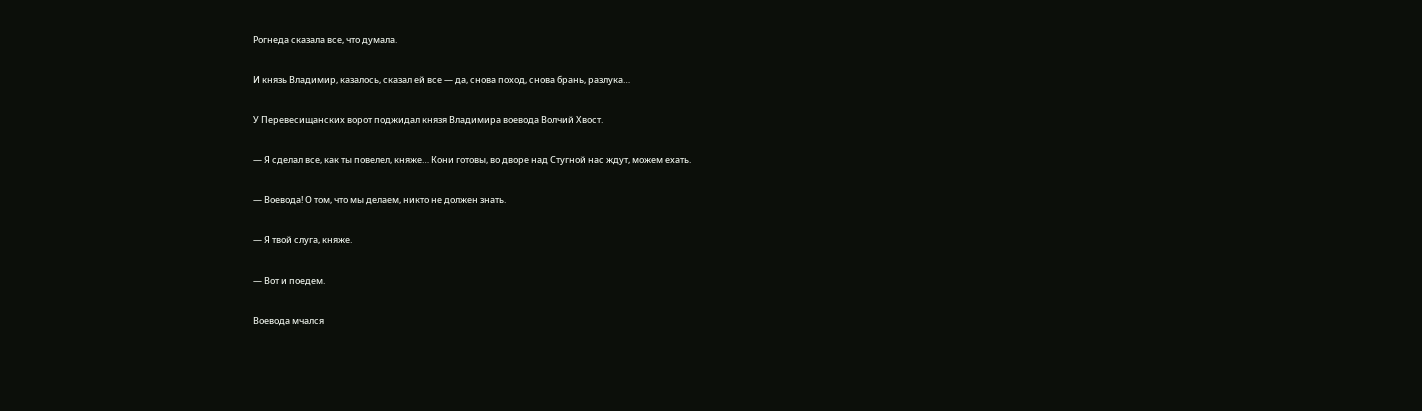Рогнеда сказала все, что думала.

И князь Владимир, казалось, сказал ей все — да, снова поход, снова брань, разлука…

У Перевесищанских ворот поджидал князя Владимира воевода Волчий Хвост.

— Я сделал все, как ты повелел, княже… Кони готовы, во дворе над Стугной нас ждут, можем ехать.

— Воевода! О том, что мы делаем, никто не должен знать.

— Я твой слуга, княже.

— Вот и поедем.

Воевода мчался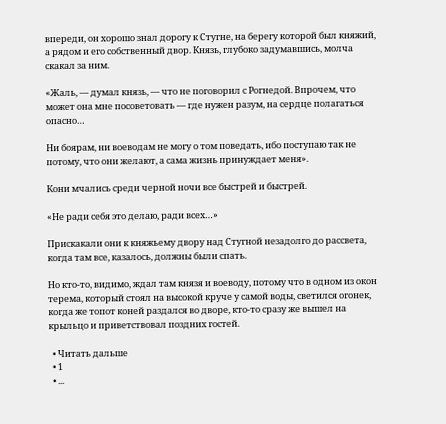впереди, он хорошо знал дорогу к Стугне, на берегу которой был княжий, а рядом и его собственный двор. Князь, глубоко задумавшись, молча скакал за ним.

«Жаль, — думал князь, — что не поговорил с Рогнедой. Впрочем, что может она мне посоветовать — где нужен разум, на сердце полагаться опасно…

Ни боярам, ни воеводам не могу о том поведать, ибо поступаю так не потому, что они желают, а сама жизнь принуждает меня».

Кони мчались среди черной ночи все быстрей и быстрей.

«Не ради себя это делаю, ради всех…»

Прискакали они к княжьему двору над Стугной незадолго до рассвета, когда там все, казалось, должны были спать.

Но кто-то, видимо, ждал там князя и воеводу, потому что в одном из окон терема, который стоял на высокой круче у самой воды, светился огонек, когда же топот коней раздался во дворе, кто-то сразу же вышел на крыльцо и приветствовал поздних гостей.

  • Читать дальше
  • 1
  • ...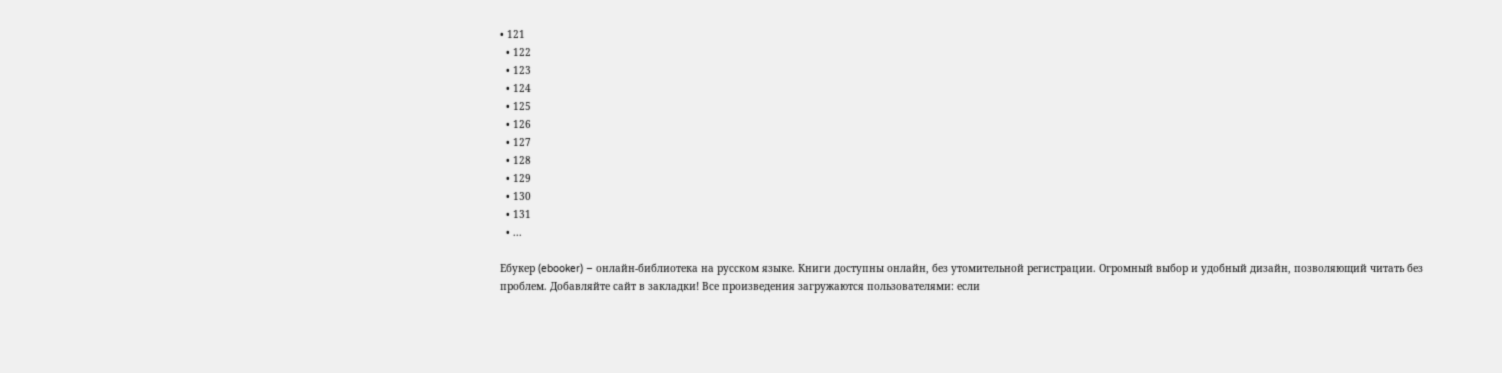• 121
  • 122
  • 123
  • 124
  • 125
  • 126
  • 127
  • 128
  • 129
  • 130
  • 131
  • ...

Ебукер (ebooker) – онлайн-библиотека на русском языке. Книги доступны онлайн, без утомительной регистрации. Огромный выбор и удобный дизайн, позволяющий читать без проблем. Добавляйте сайт в закладки! Все произведения загружаются пользователями: если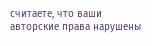считаете, что ваши авторские права нарушены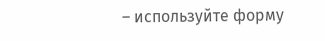– используйте форму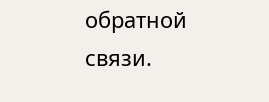обратной связи.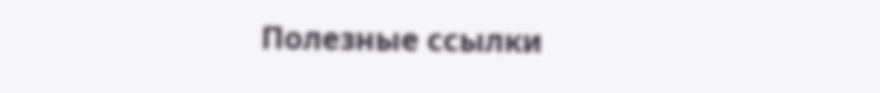Полезные ссылки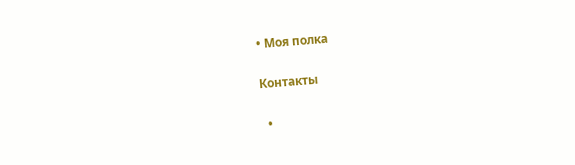• Моя полка

Контакты

  •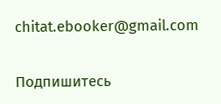chitat.ebooker@gmail.com

Подпишитесь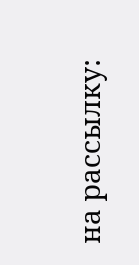на рассылку: